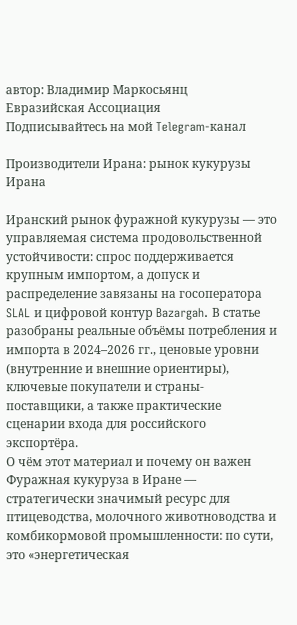автор: Владимир Маркосьянц
Евразийская Ассоциация
Подписывайтесь на мой Telegram-канал

Производители Ирана: рынок кукурузы Ирана

Иранский рынок фуражной кукурузы — это управляемая система продовольственной устойчивости: спрос поддерживается крупным импортом, а допуск и распределение завязаны на госоператора SLAL и цифровой контур Bazargah. В статье разобраны реальные объёмы потребления и импорта в 2024–2026 гг., ценовые уровни (внутренние и внешние ориентиры), ключевые покупатели и страны-поставщики, а также практические сценарии входа для российского экспортёра.
О чём этот материал и почему он важен
Фуражная кукуруза в Иране — стратегически значимый ресурс для птицеводства, молочного животноводства и комбикормовой промышленности: по сути, это «энергетическая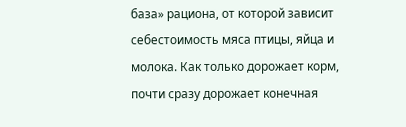база» рациона, от которой зависит себестоимость мяса птицы, яйца и молока. Как только дорожает корм, почти сразу дорожает конечная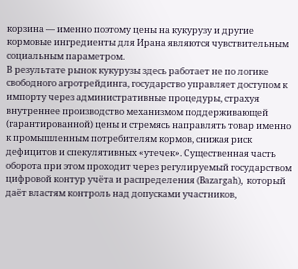корзина — именно поэтому цены на кукурузу и другие кормовые ингредиенты для Ирана являются чувствительным социальным параметром.
В результате рынок кукурузы здесь работает не по логике свободного агротрейдинга, государство управляет доступом к импорту через административные процедуры, страхуя внутреннее производство механизмом поддерживающей (гарантированной) цены и стремясь направлять товар именно к промышленным потребителям кормов, снижая риск дефицитов и спекулятивных «утечек». Существенная часть оборота при этом проходит через регулируемый государством цифровой контур учёта и распределения (Bazargah), который даёт властям контроль над допусками участников,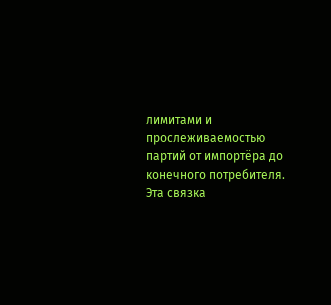лимитами и прослеживаемостью партий от импортёра до конечного потребителя.
Эта связка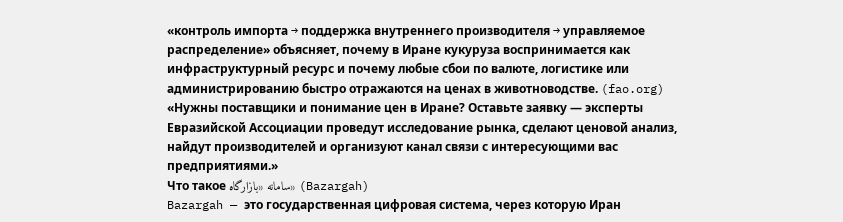«контроль импорта → поддержка внутреннего производителя → управляемое распределение» объясняет, почему в Иране кукуруза воспринимается как инфраструктурный ресурс и почему любые сбои по валюте, логистике или администрированию быстро отражаются на ценах в животноводстве. (fao.org)
«Нужны поставщики и понимание цен в Иране? Оставьте заявку — эксперты Евразийской Ассоциации проведут исследование рынка, сделают ценовой анализ, найдут производителей и организуют канал связи с интересующими вас предприятиями.»
Что такое سامانه «بازارگاه» (Bazargah)
Bazargah — это государственная цифровая система, через которую Иран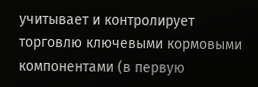учитывает и контролирует торговлю ключевыми кормовыми компонентами (в первую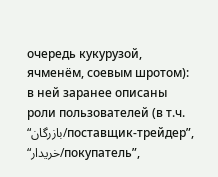очередь кукурузой, ячменём, соевым шротом): в ней заранее описаны роли пользователей (в т.ч. “بازرگان/поставщик-трейдер”, “خریدار/покупатель”,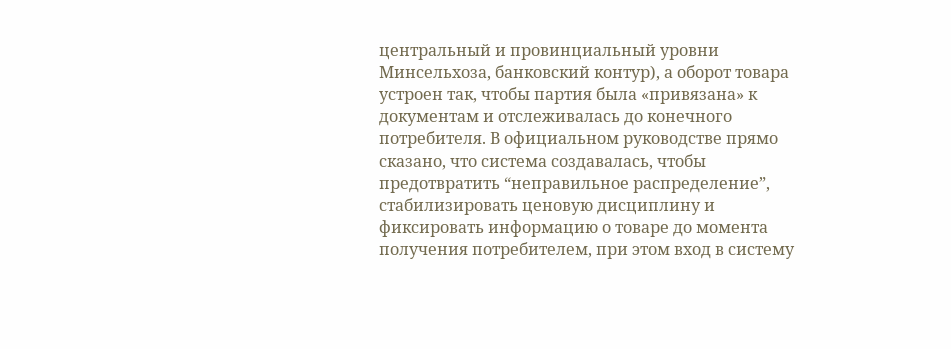центральный и провинциальный уровни Минсельхоза, банковский контур), а оборот товара устроен так, чтобы партия была «привязана» к документам и отслеживалась до конечного потребителя. В официальном руководстве прямо сказано, что система создавалась, чтобы предотвратить “неправильное распределение”, стабилизировать ценовую дисциплину и фиксировать информацию о товаре до момента получения потребителем, при этом вход в систему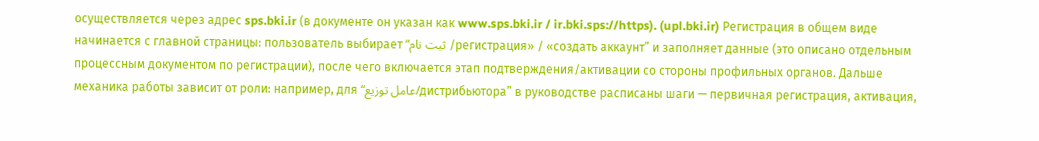осуществляется через адрес sps.bki.ir (в документе он указан как www.sps.bki.ir / ir.bki.sps://https). (upl.bki.ir) Регистрация в общем виде начинается с главной страницы: пользователь выбирает “ثبت نام /регистрация» / «создать аккаунт” и заполняет данные (это описано отдельным процессным документом по регистрации), после чего включается этап подтверждения/активации со стороны профильных органов. Дальше механика работы зависит от роли: например, для “عامل توزیع/дистрибьютора” в руководстве расписаны шаги — первичная регистрация, активация,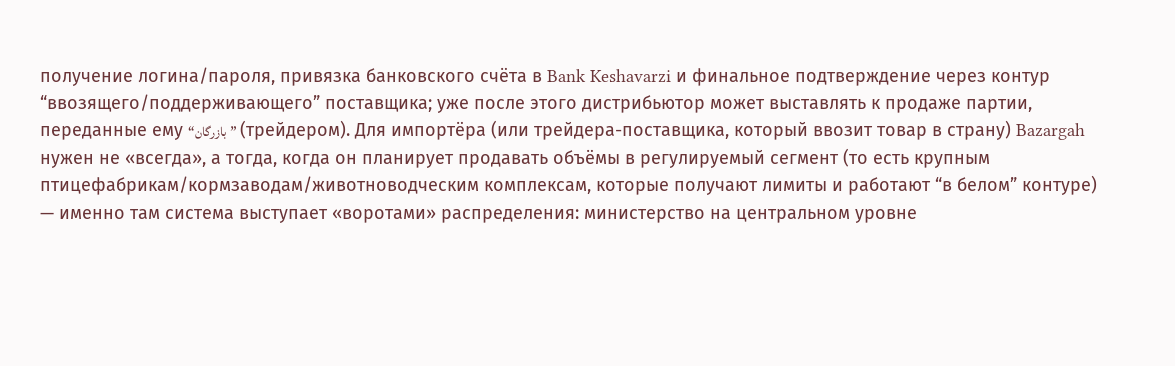получение логина/пароля, привязка банковского счёта в Bank Keshavarzi и финальное подтверждение через контур “ввозящего/поддерживающего” поставщика; уже после этого дистрибьютор может выставлять к продаже партии, переданные ему “بازرگان” (трейдером). Для импортёра (или трейдера-поставщика, который ввозит товар в страну) Bazargah нужен не «всегда», а тогда, когда он планирует продавать объёмы в регулируемый сегмент (то есть крупным птицефабрикам/кормзаводам/животноводческим комплексам, которые получают лимиты и работают “в белом” контуре) — именно там система выступает «воротами» распределения: министерство на центральном уровне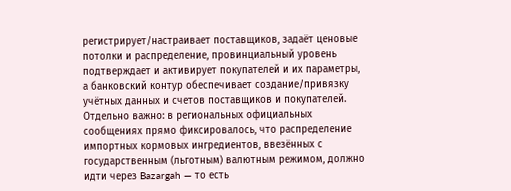регистрирует/настраивает поставщиков, задаёт ценовые потолки и распределение, провинциальный уровень подтверждает и активирует покупателей и их параметры, а банковский контур обеспечивает создание/привязку учётных данных и счетов поставщиков и покупателей. Отдельно важно: в региональных официальных сообщениях прямо фиксировалось, что распределение импортных кормовых ингредиентов, ввезённых с государственным (льготным) валютным режимом, должно идти через Bazargah — то есть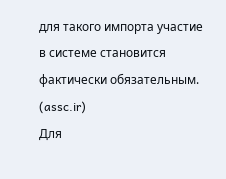для такого импорта участие в системе становится фактически обязательным. (assc.ir)
Для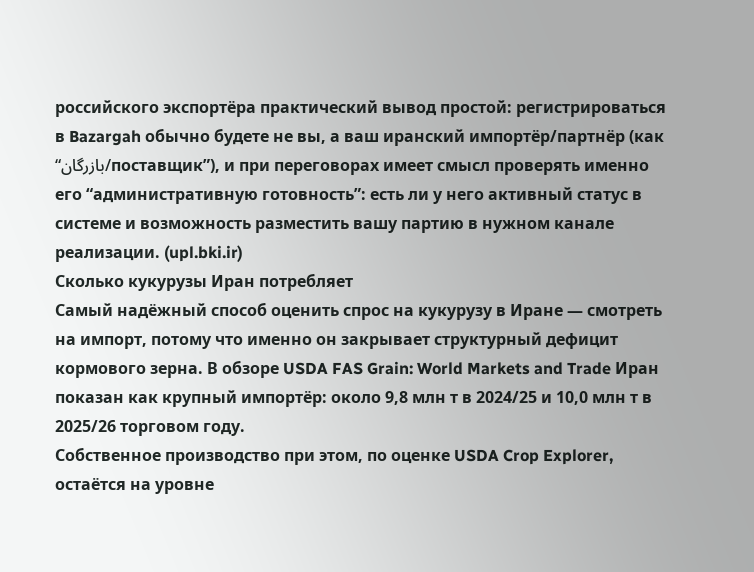российского экспортёра практический вывод простой: регистрироваться в Bazargah обычно будете не вы, а ваш иранский импортёр/партнёр (как “بازرگان/поставщик”), и при переговорах имеет смысл проверять именно его “административную готовность”: есть ли у него активный статус в системе и возможность разместить вашу партию в нужном канале реализации. (upl.bki.ir)
Сколько кукурузы Иран потребляет
Самый надёжный способ оценить спрос на кукурузу в Иране — смотреть на импорт, потому что именно он закрывает структурный дефицит кормового зерна. В обзоре USDA FAS Grain: World Markets and Trade Иран показан как крупный импортёр: около 9,8 млн т в 2024/25 и 10,0 млн т в 2025/26 торговом году.
Собственное производство при этом, по оценке USDA Crop Explorer, остаётся на уровне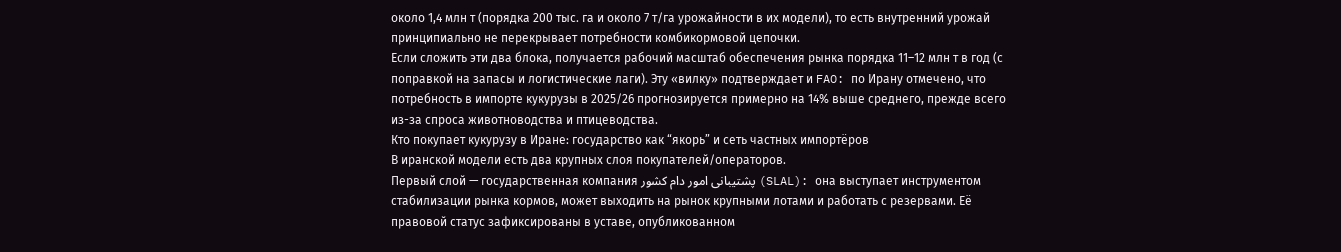около 1,4 млн т (порядка 200 тыс. га и около 7 т/га урожайности в их модели), то есть внутренний урожай принципиально не перекрывает потребности комбикормовой цепочки.
Если сложить эти два блока, получается рабочий масштаб обеспечения рынка порядка 11–12 млн т в год (с поправкой на запасы и логистические лаги). Эту «вилку» подтверждает и FAO: по Ирану отмечено, что потребность в импорте кукурузы в 2025/26 прогнозируется примерно на 14% выше среднего, прежде всего из-за спроса животноводства и птицеводства.
Кто покупает кукурузу в Иране: государство как “якорь” и сеть частных импортёров
В иранской модели есть два крупных слоя покупателей/операторов.
Первый слой — государственная компания پشتیبانی امور دام کشور (SLAL): она выступает инструментом стабилизации рынка кормов, может выходить на рынок крупными лотами и работать с резервами. Её правовой статус зафиксированы в уставе, опубликованном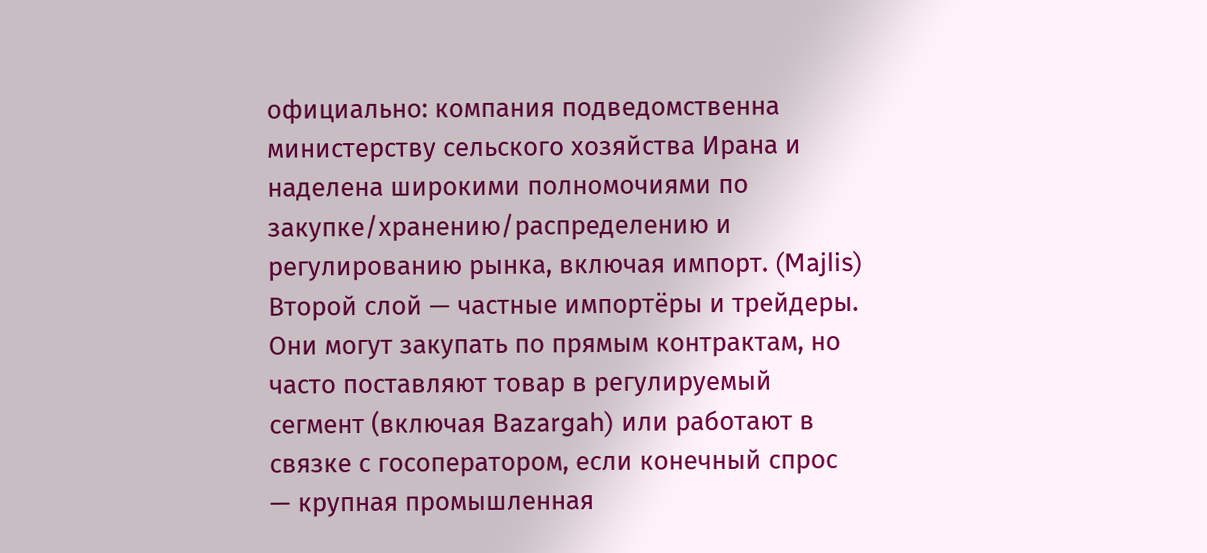официально: компания подведомственна министерству сельского хозяйства Ирана и наделена широкими полномочиями по закупке/хранению/распределению и регулированию рынка, включая импорт. (Majlis)
Второй слой — частные импортёры и трейдеры. Они могут закупать по прямым контрактам, но часто поставляют товар в регулируемый сегмент (включая Bazargah) или работают в связке с госоператором, если конечный спрос — крупная промышленная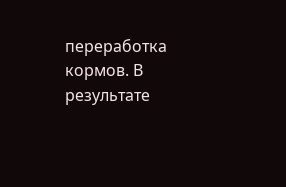переработка кормов. В результате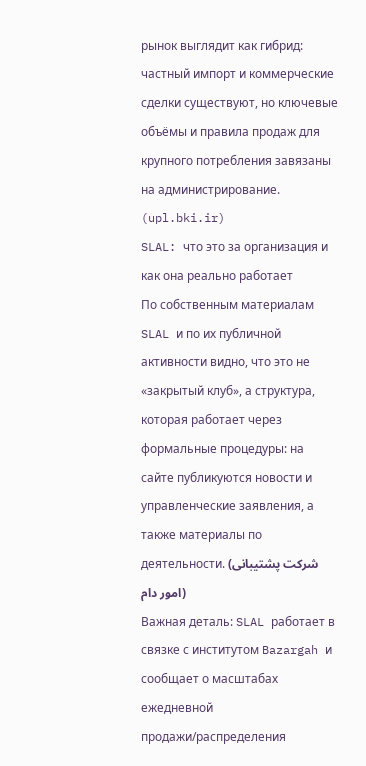рынок выглядит как гибрид: частный импорт и коммерческие сделки существуют, но ключевые объёмы и правила продаж для крупного потребления завязаны на администрирование. (upl.bki.ir)
SLAL: что это за организация и как она реально работает
По собственным материалам SLAL и по их публичной активности видно, что это не «закрытый клуб», а структура, которая работает через формальные процедуры: на сайте публикуются новости и управленческие заявления, а также материалы по деятельности. (شرکت پشتیبانی امور دام)
Важная деталь: SLAL работает в связке с институтом Bazargah и сообщает о масштабах ежедневной продажи/распределения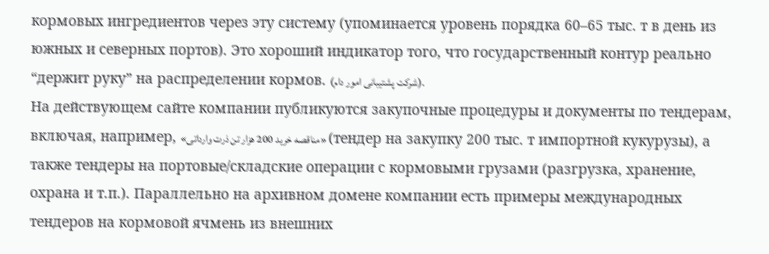кормовых ингредиентов через эту систему (упоминается уровень порядка 60–65 тыс. т в день из южных и северных портов). Это хороший индикатор того, что государственный контур реально “держит руку” на распределении кормов. (شرکت پشتیبانی امور دام).
На действующем сайте компании публикуются закупочные процедуры и документы по тендерам, включая, например, «مناقصه خرید 200 هزار تن ذرت وارداتی» (тендер на закупку 200 тыс. т импортной кукурузы), а также тендеры на портовые/складские операции с кормовыми грузами (разгрузка, хранение, охрана и т.п.). Параллельно на архивном домене компании есть примеры международных тендеров на кормовой ячмень из внешних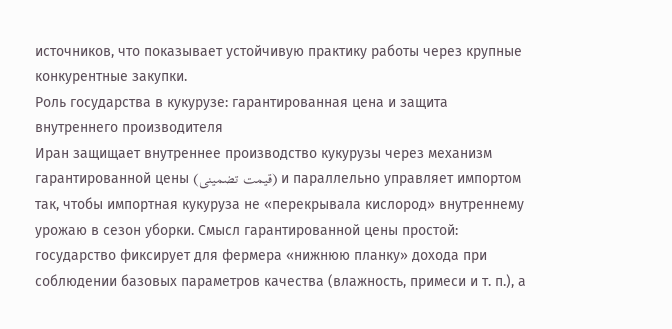источников, что показывает устойчивую практику работы через крупные конкурентные закупки.
Роль государства в кукурузе: гарантированная цена и защита внутреннего производителя
Иран защищает внутреннее производство кукурузы через механизм гарантированной цены (قیمت تضمینی) и параллельно управляет импортом так, чтобы импортная кукуруза не «перекрывала кислород» внутреннему урожаю в сезон уборки. Смысл гарантированной цены простой: государство фиксирует для фермера «нижнюю планку» дохода при соблюдении базовых параметров качества (влажность, примеси и т. п.), а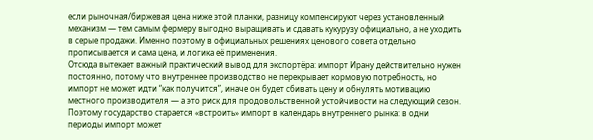если рыночная/биржевая цена ниже этой планки, разницу компенсируют через установленный механизм — тем самым фермеру выгодно выращивать и сдавать кукурузу официально, а не уходить в серые продажи. Именно поэтому в официальных решениях ценового совета отдельно прописывается и сама цена, и логика её применения.
Отсюда вытекает важный практический вывод для экспортёра: импорт Ирану действительно нужен постоянно, потому что внутреннее производство не перекрывает кормовую потребность, но импорт не может идти “как получится”, иначе он будет сбивать цену и обнулять мотивацию местного производителя — а это риск для продовольственной устойчивости на следующий сезон. Поэтому государство старается «встроить» импорт в календарь внутреннего рынка: в одни периоды импорт может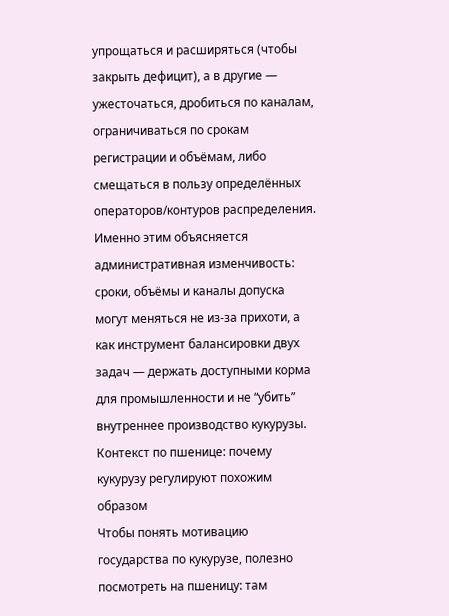упрощаться и расширяться (чтобы закрыть дефицит), а в другие — ужесточаться, дробиться по каналам, ограничиваться по срокам регистрации и объёмам, либо смещаться в пользу определённых операторов/контуров распределения. Именно этим объясняется административная изменчивость: сроки, объёмы и каналы допуска могут меняться не из-за прихоти, а как инструмент балансировки двух задач — держать доступными корма для промышленности и не “убить” внутреннее производство кукурузы.
Контекст по пшенице: почему кукурузу регулируют похожим образом
Чтобы понять мотивацию государства по кукурузе, полезно посмотреть на пшеницу: там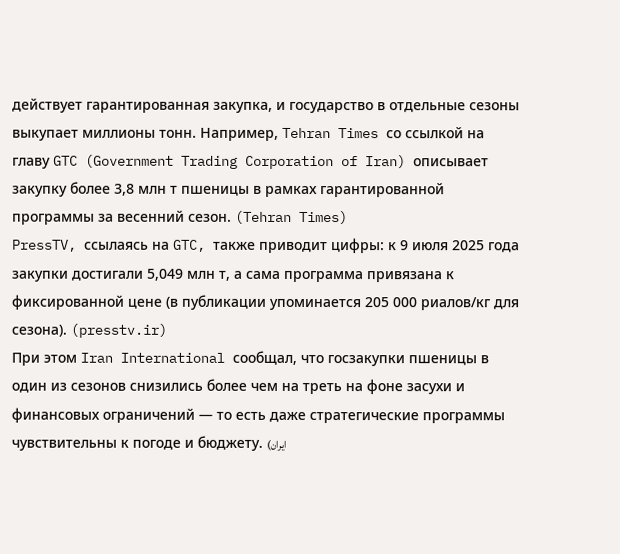действует гарантированная закупка, и государство в отдельные сезоны выкупает миллионы тонн. Например, Tehran Times со ссылкой на главу GTC (Government Trading Corporation of Iran) описывает закупку более 3,8 млн т пшеницы в рамках гарантированной программы за весенний сезон. (Tehran Times)
PressTV, ссылаясь на GTC, также приводит цифры: к 9 июля 2025 года закупки достигали 5,049 млн т, а сама программа привязана к фиксированной цене (в публикации упоминается 205 000 риалов/кг для сезона). (presstv.ir)
При этом Iran International сообщал, что госзакупки пшеницы в один из сезонов снизились более чем на треть на фоне засухи и финансовых ограничений — то есть даже стратегические программы чувствительны к погоде и бюджету. (ایران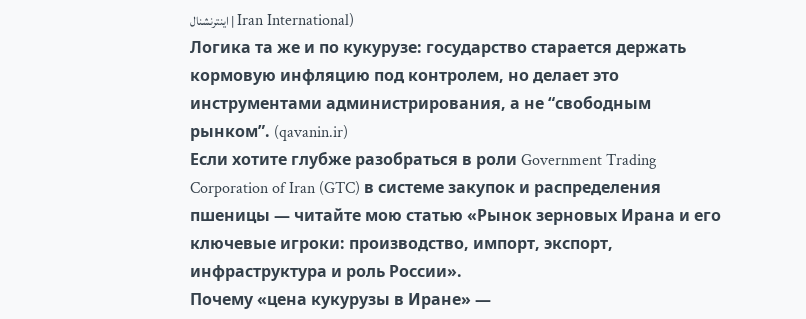اینترنشنال | Iran International)
Логика та же и по кукурузе: государство старается держать кормовую инфляцию под контролем, но делает это инструментами администрирования, а не “свободным рынком”. (qavanin.ir)
Если хотите глубже разобраться в роли Government Trading Corporation of Iran (GTC) в системе закупок и распределения пшеницы — читайте мою статью «Рынок зерновых Ирана и его ключевые игроки: производство, импорт, экспорт, инфраструктура и роль России».
Почему «цена кукурузы в Иране» —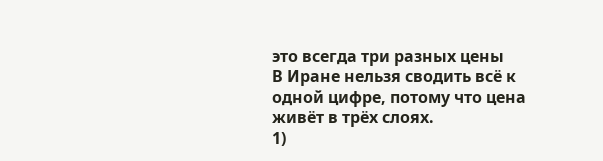это всегда три разных цены
В Иране нельзя сводить всё к одной цифре, потому что цена живёт в трёх слоях.
1)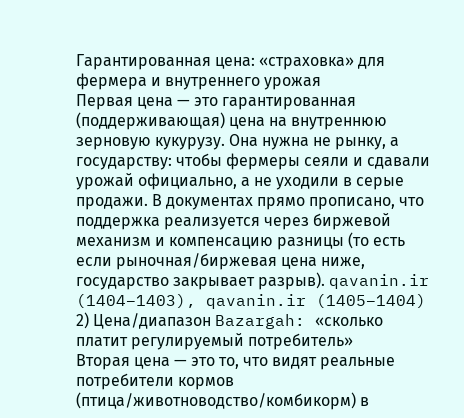Гарантированная цена: «страховка» для фермера и внутреннего урожая
Первая цена — это гарантированная (поддерживающая) цена на внутреннюю зерновую кукурузу. Она нужна не рынку, а государству: чтобы фермеры сеяли и сдавали урожай официально, а не уходили в серые продажи. В документах прямо прописано, что поддержка реализуется через биржевой механизм и компенсацию разницы (то есть если рыночная/биржевая цена ниже, государство закрывает разрыв). qavanin.ir (1404–1403), qavanin.ir (1405–1404)
2) Цена/диапазон Bazargah: «сколько платит регулируемый потребитель»
Вторая цена — это то, что видят реальные потребители кормов (птица/животноводство/комбикорм) в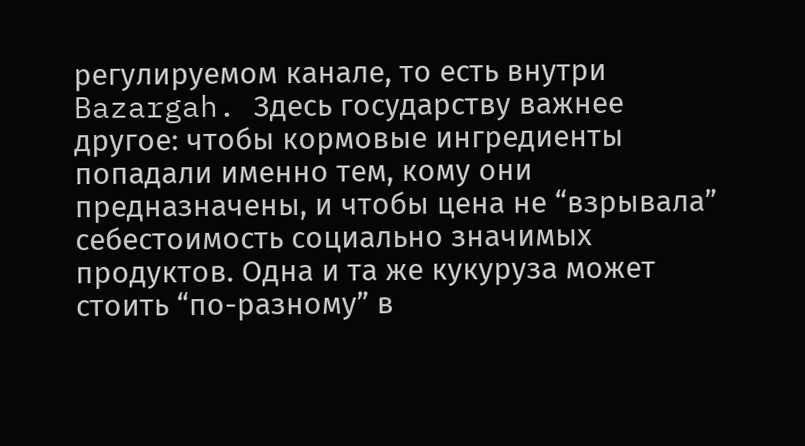регулируемом канале, то есть внутри Bazargah. Здесь государству важнее другое: чтобы кормовые ингредиенты попадали именно тем, кому они предназначены, и чтобы цена не “взрывала” себестоимость социально значимых продуктов. Одна и та же кукуруза может стоить “по-разному” в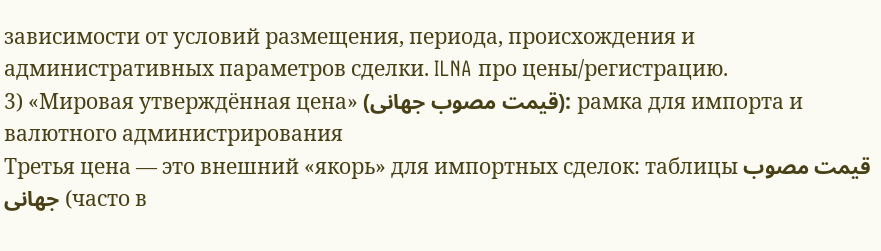зависимости от условий размещения, периода, происхождения и административных параметров сделки. ILNA про цены/регистрацию.
3) «Мировая утверждённая цена» (قیمت مصوب جهانی): рамка для импорта и валютного администрирования
Третья цена — это внешний «якорь» для импортных сделок: таблицы قیمت مصوب جهانی (часто в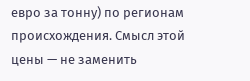евро за тонну) по регионам происхождения. Смысл этой цены — не заменить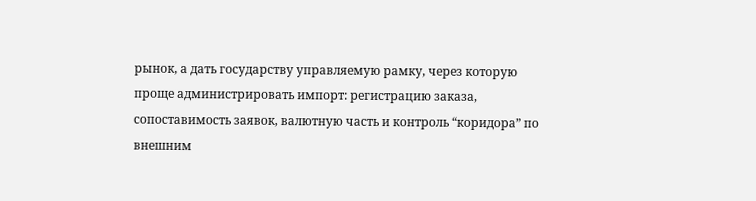рынок, а дать государству управляемую рамку, через которую проще администрировать импорт: регистрацию заказа, сопоставимость заявок, валютную часть и контроль “коридора” по внешним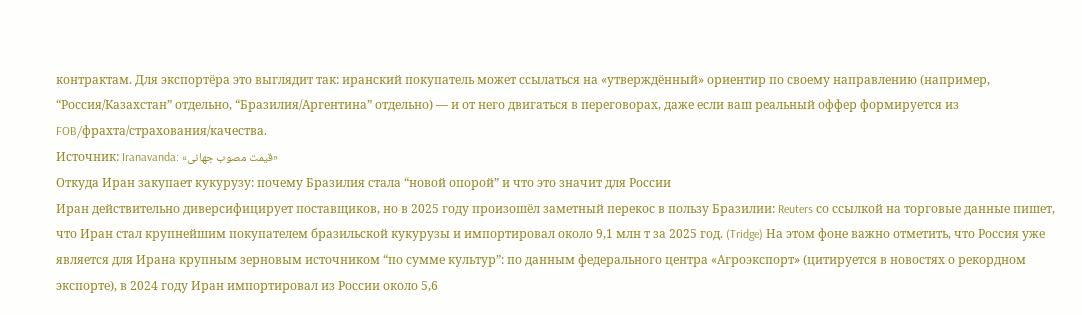контрактам. Для экспортёра это выглядит так: иранский покупатель может ссылаться на «утверждённый» ориентир по своему направлению (например, “Россия/Казахстан” отдельно, “Бразилия/Аргентина” отдельно) — и от него двигаться в переговорах, даже если ваш реальный оффер формируется из FOB/фрахта/страхования/качества.
Источник: Iranavanda: «قیمت مصوب جهانی»
Откуда Иран закупает кукурузу: почему Бразилия стала “новой опорой” и что это значит для России
Иран действительно диверсифицирует поставщиков, но в 2025 году произошёл заметный перекос в пользу Бразилии: Reuters со ссылкой на торговые данные пишет, что Иран стал крупнейшим покупателем бразильской кукурузы и импортировал около 9,1 млн т за 2025 год. (Tridge) На этом фоне важно отметить, что Россия уже является для Ирана крупным зерновым источником “по сумме культур”: по данным федерального центра «Агроэкспорт» (цитируется в новостях о рекордном экспорте), в 2024 году Иран импортировал из России около 5,6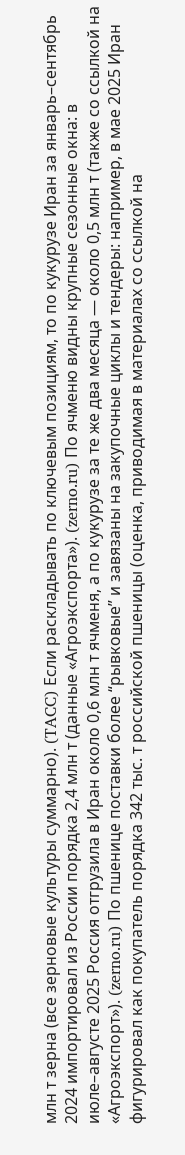млн т зерна (все зерновые культуры суммарно). (TACC) Если раскладывать по ключевым позициям, то по кукурузе Иран за январь–сентябрь 2024 импортировал из России порядка 2,4 млн т (данные «Агроэкспорта»). (zerno.ru) По ячменю видны крупные сезонные окна: в июле–августе 2025 Россия отгрузила в Иран около 0,6 млн т ячменя, а по кукурузе за те же два месяца — около 0,5 млн т (также со ссылкой на «Агроэкспорт»). (zerno.ru) По пшенице поставки более “рывковые” и завязаны на закупочные циклы и тендеры: например, в мае 2025 Иран фигурировал как покупатель порядка 342 тыс. т российской пшеницы (оценка, приводимая в материалах со ссылкой на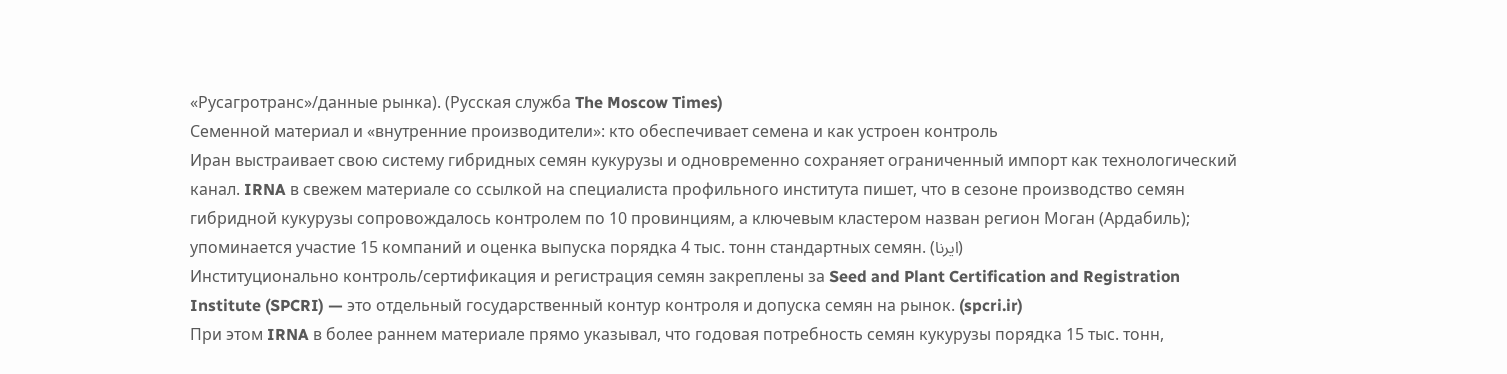«Русагротранс»/данные рынка). (Русская служба The Moscow Times)
Семенной материал и «внутренние производители»: кто обеспечивает семена и как устроен контроль
Иран выстраивает свою систему гибридных семян кукурузы и одновременно сохраняет ограниченный импорт как технологический канал. IRNA в свежем материале со ссылкой на специалиста профильного института пишет, что в сезоне производство семян гибридной кукурузы сопровождалось контролем по 10 провинциям, а ключевым кластером назван регион Моган (Ардабиль); упоминается участие 15 компаний и оценка выпуска порядка 4 тыс. тонн стандартных семян. (ایرنا)
Институционально контроль/сертификация и регистрация семян закреплены за Seed and Plant Certification and Registration Institute (SPCRI) — это отдельный государственный контур контроля и допуска семян на рынок. (spcri.ir)
При этом IRNA в более раннем материале прямо указывал, что годовая потребность семян кукурузы порядка 15 тыс. тонн,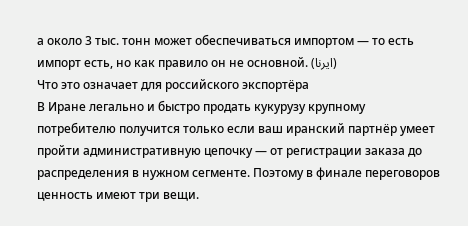а около 3 тыс. тонн может обеспечиваться импортом — то есть импорт есть, но как правило он не основной. (ایرنا)
Что это означает для российского экспортёра
В Иране легально и быстро продать кукурузу крупному потребителю получится только если ваш иранский партнёр умеет пройти административную цепочку — от регистрации заказа до распределения в нужном сегменте. Поэтому в финале переговоров ценность имеют три вещи.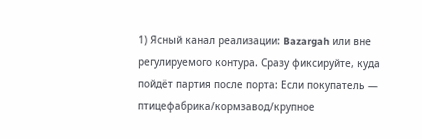1) Ясный канал реализации: Bazargah или вне регулируемого контура. Сразу фиксируйте, куда пойдёт партия после порта: Если покупатель — птицефабрика/кормзавод/крупное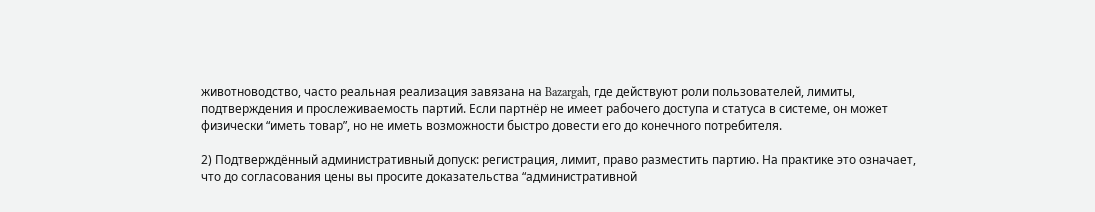животноводство, часто реальная реализация завязана на Bazargah, где действуют роли пользователей, лимиты, подтверждения и прослеживаемость партий. Если партнёр не имеет рабочего доступа и статуса в системе, он может физически “иметь товар”, но не иметь возможности быстро довести его до конечного потребителя.

2) Подтверждённый административный допуск: регистрация, лимит, право разместить партию. На практике это означает, что до согласования цены вы просите доказательства “административной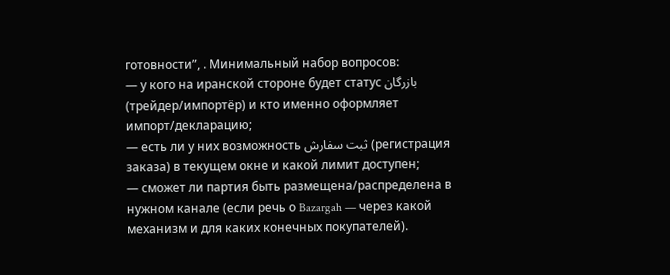готовности”, . Минимальный набор вопросов:
— у кого на иранской стороне будет статус بازرگان (трейдер/импортёр) и кто именно оформляет импорт/декларацию;
— есть ли у них возможность ثبت سفارش (регистрация заказа) в текущем окне и какой лимит доступен;
— сможет ли партия быть размещена/распределена в нужном канале (если речь о Bazargah — через какой механизм и для каких конечных покупателей).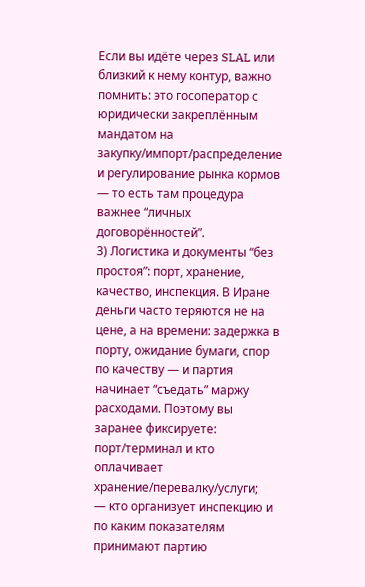Если вы идёте через SLAL или близкий к нему контур, важно помнить: это госоператор с юридически закреплённым мандатом на закупку/импорт/распределение и регулирование рынка кормов — то есть там процедура важнее “личных договорённостей”.
3) Логистика и документы “без простоя”: порт, хранение, качество, инспекция. В Иране деньги часто теряются не на цене, а на времени: задержка в порту, ожидание бумаги, спор по качеству — и партия начинает “съедать” маржу расходами. Поэтому вы заранее фиксируете:
порт/терминал и кто оплачивает хранение/перевалку/услуги;
— кто организует инспекцию и по каким показателям принимают партию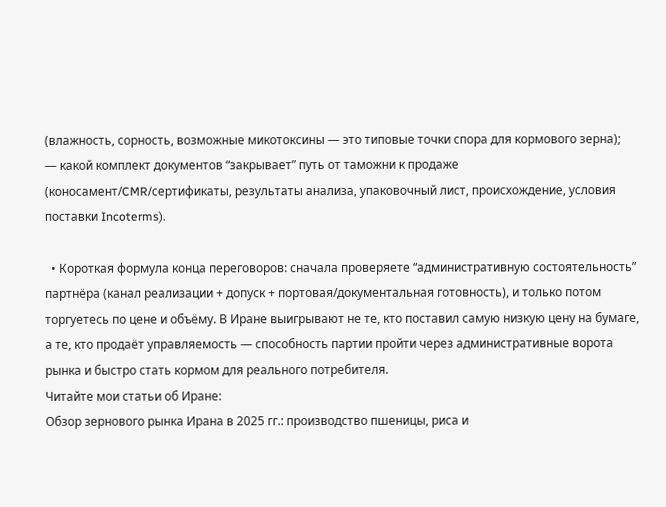(влажность, сорность, возможные микотоксины — это типовые точки спора для кормового зерна);
— какой комплект документов “закрывает” путь от таможни к продаже (коносамент/CMR/сертификаты, результаты анализа, упаковочный лист, происхождение, условия поставки Incoterms).

  • Короткая формула конца переговоров: сначала проверяете “административную состоятельность” партнёра (канал реализации + допуск + портовая/документальная готовность), и только потом торгуетесь по цене и объёму. В Иране выигрывают не те, кто поставил самую низкую цену на бумаге, а те, кто продаёт управляемость — способность партии пройти через административные ворота рынка и быстро стать кормом для реального потребителя.
Читайте мои статьи об Иране:
Обзор зернового рынка Ирана в 2025 гг.: производство пшеницы, риса и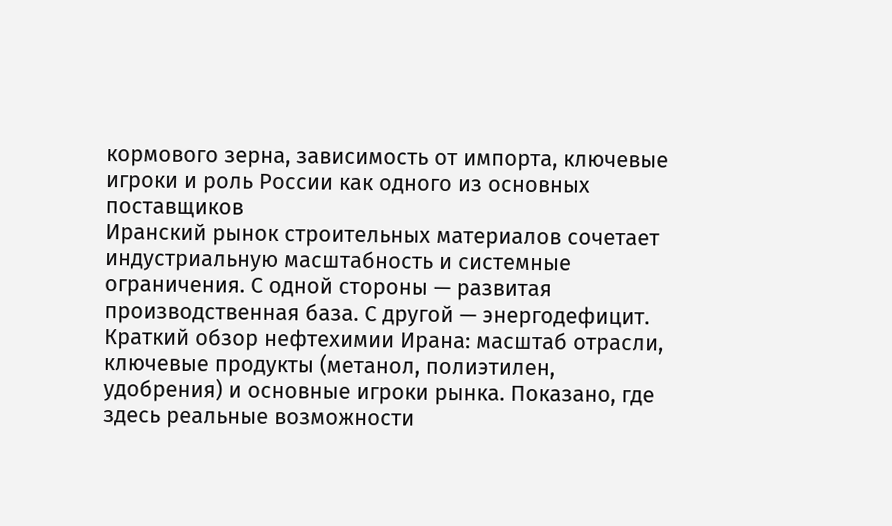кормового зерна, зависимость от импорта, ключевые игроки и роль России как одного из основных поставщиков
Иранский рынок строительных материалов сочетает индустриальную масштабность и системные ограничения. С одной стороны — развитая производственная база. С другой — энергодефицит.
Краткий обзор нефтехимии Ирана: масштаб отрасли, ключевые продукты (метанол, полиэтилен, удобрения) и основные игроки рынка. Показано, где здесь реальные возможности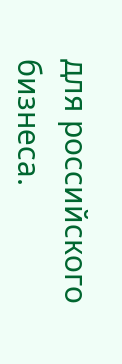для российского бизнеса.